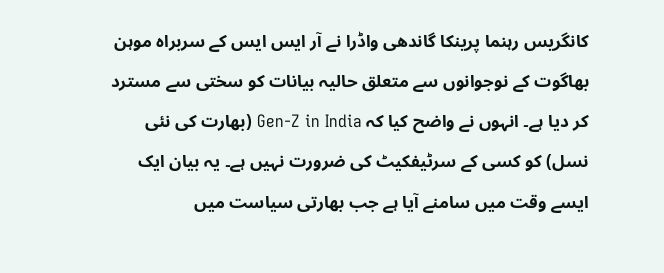کانگریس رہنما پرینکا گاندھی واڈرا نے آر ایس ایس کے سربراہ موہن بھاگوت کے نوجوانوں سے متعلق حالیہ بیانات کو سختی سے مسترد کر دیا ہے۔ انہوں نے واضح کیا کہ Gen-Z in India (بھارت کی نئی نسل) کو کسی کے سرٹیفکیٹ کی ضرورت نہیں ہے۔ یہ بیان ایک ایسے وقت میں سامنے آیا ہے جب بھارتی سیاست میں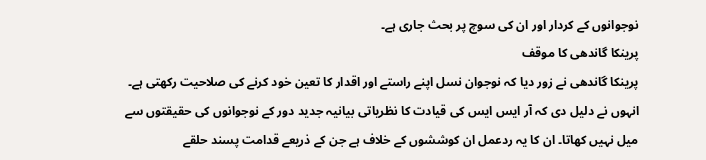نوجوانوں کے کردار اور ان کی سوچ پر بحث جاری ہے۔
پرینکا گاندھی کا موقف
پرینکا گاندھی نے زور دیا کہ نوجوان نسل اپنے راستے اور اقدار کا تعین خود کرنے کی صلاحیت رکھتی ہے۔ انہوں نے دلیل دی کہ آر ایس ایس کی قیادت کا نظریاتی بیانیہ جدید دور کے نوجوانوں کی حقیقتوں سے میل نہیں کھاتا۔ ان کا یہ ردعمل ان کوششوں کے خلاف ہے جن کے ذریعے قدامت پسند حلقے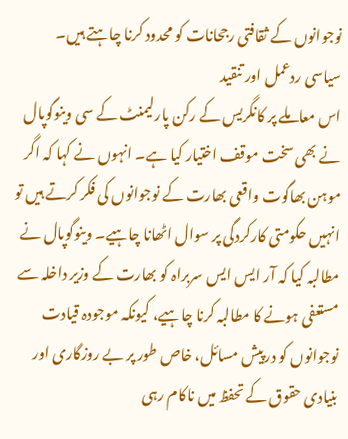نوجوانوں کے ثقافتی رجحانات کو محدود کرنا چاہتے ہیں۔
سیاسی ردعمل اور تنقید
اس معاملے پر کانگریس کے رکن پارلیمنٹ کے سی وینوگوپال نے بھی سخت موقف اختیار کیا ہے۔ انہوں نے کہا کہ اگر موہن بھاگوت واقعی بھارت کے نوجوانوں کی فکر کرتے ہیں تو انہیں حکومتی کارکردگی پر سوال اٹھانا چاہیے۔ وینوگوپال نے مطالبہ کیا کہ آر ایس ایس سربراہ کو بھارت کے وزیر داخلہ سے مستعفی ہونے کا مطالبہ کرنا چاہیے، کیونکہ موجودہ قیادت نوجوانوں کو درپیش مسائل، خاص طور پر بے روزگاری اور بنیادی حقوق کے تحفظ میں ناکام رہی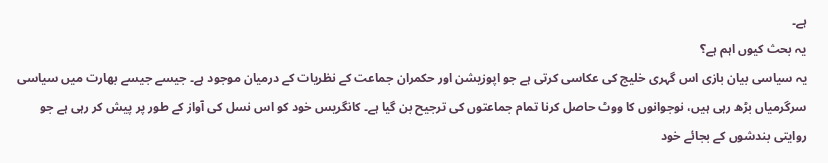ہے۔
یہ بحث کیوں اہم ہے؟
یہ سیاسی بیان بازی اس گہری خلیج کی عکاسی کرتی ہے جو اپوزیشن اور حکمران جماعت کے نظریات کے درمیان موجود ہے۔ جیسے جیسے بھارت میں سیاسی سرگرمیاں بڑھ رہی ہیں، نوجوانوں کا ووٹ حاصل کرنا تمام جماعتوں کی ترجیح بن گیا ہے۔ کانگریس خود کو اس نسل کی آواز کے طور پر پیش کر رہی ہے جو روایتی بندشوں کے بجائے خود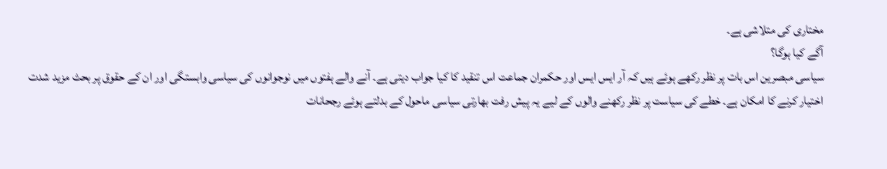مختاری کی متلاشی ہے۔
آگے کیا ہوگا؟
سیاسی مبصرین اس بات پر نظر رکھے ہوئے ہیں کہ آر ایس ایس اور حکمران جماعت اس تنقید کا کیا جواب دیتی ہے۔ آنے والے ہفتوں میں نوجوانوں کی سیاسی وابستگی اور ان کے حقوق پر بحث مزید شدت اختیار کرنے کا امکان ہے۔ خطے کی سیاست پر نظر رکھنے والوں کے لیے یہ پیش رفت بھارتی سیاسی ماحول کے بدلتے ہوئے رجحانات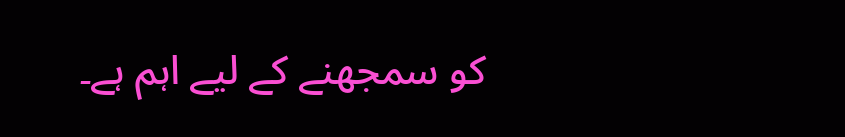کو سمجھنے کے لیے اہم ہے۔